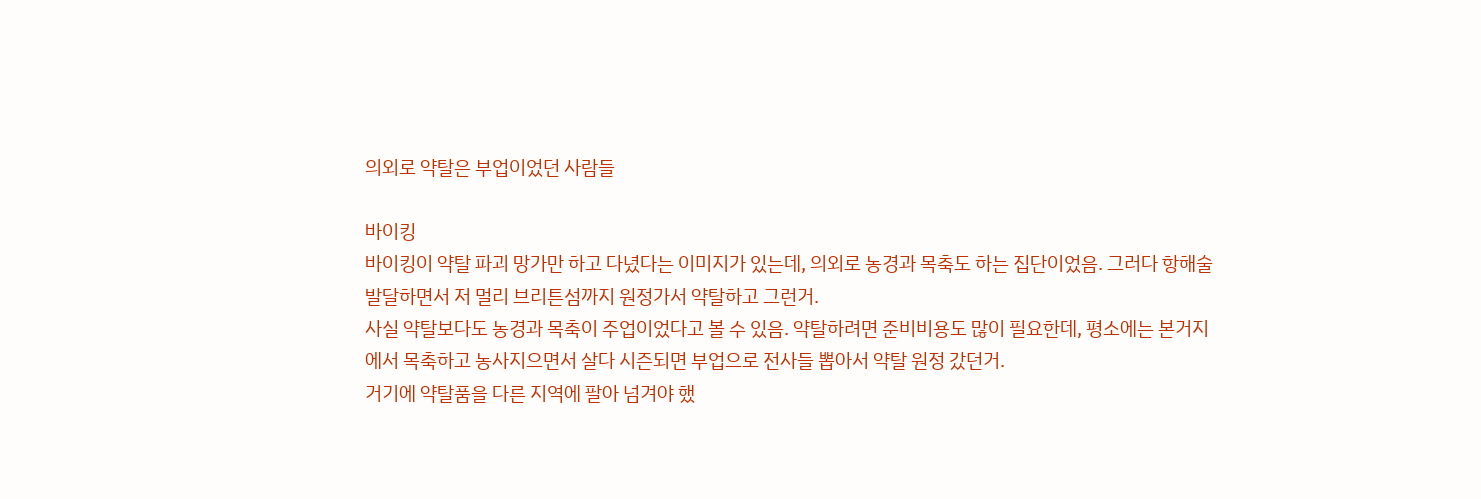의외로 약탈은 부업이었던 사람들

바이킹
바이킹이 약탈 파괴 망가만 하고 다녔다는 이미지가 있는데, 의외로 농경과 목축도 하는 집단이었음. 그러다 항해술 발달하면서 저 멀리 브리튼섬까지 원정가서 약탈하고 그런거.
사실 약탈보다도 농경과 목축이 주업이었다고 볼 수 있음. 약탈하려면 준비비용도 많이 필요한데, 평소에는 본거지에서 목축하고 농사지으면서 살다 시즌되면 부업으로 전사들 뽑아서 약탈 원정 갔던거.
거기에 약탈품을 다른 지역에 팔아 넘겨야 했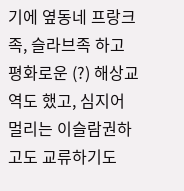기에 옆동네 프랑크족, 슬라브족 하고 평화로운 (?) 해상교역도 했고, 심지어 멀리는 이슬람권하고도 교류하기도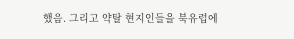했음. 그리고 약탈 현지인들을 북유럽에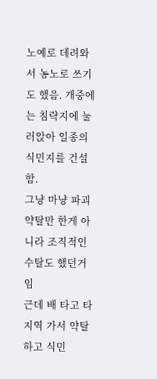노예로 데려와서 농노로 쓰기도 했음. 개중에는 침략지에 눌러앉아 일종의 식민지를 건설함.
그냥 마냥 파괴 약탈만 한게 아니라 조직적인 수탈도 했던거임
근데 배 타고 타지역 가서 약탈하고 식민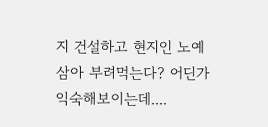지 건설하고 현지인 노예삼아 부려먹는다? 어딘가 익숙해보이는데....